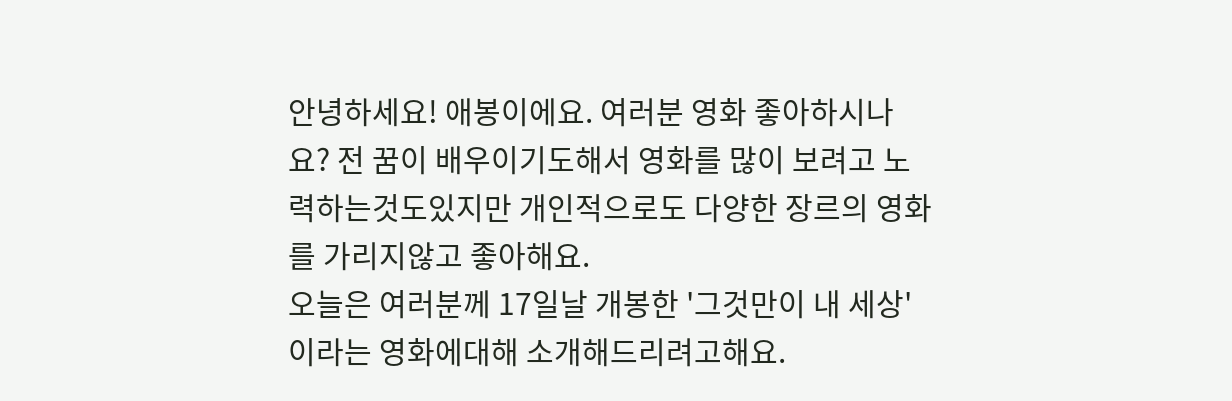안녕하세요! 애봉이에요. 여러분 영화 좋아하시나요? 전 꿈이 배우이기도해서 영화를 많이 보려고 노력하는것도있지만 개인적으로도 다양한 장르의 영화를 가리지않고 좋아해요.
오늘은 여러분께 17일날 개봉한 '그것만이 내 세상'이라는 영화에대해 소개해드리려고해요.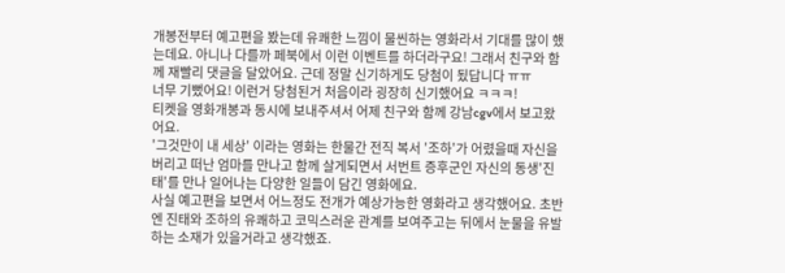개봉전부터 예고편을 봤는데 유쾌한 느낌이 물씬하는 영화라서 기대를 많이 했는데요. 아니나 다를까 페북에서 이런 이벤트를 하더라구요! 그래서 친구와 함께 재빨리 댓글을 달았어요. 근데 정말 신기하게도 당첨이 됬답니다 ㅠㅠ
너무 기뻤어요! 이런거 당첨된거 처음이라 굉장히 신기했어요 ㅋㅋㅋ!
티켓을 영화개봉과 동시에 보내주셔서 어제 친구와 함께 강남cgv에서 보고왔어요.
'그것만이 내 세상' 이라는 영화는 한물간 전직 복서 '조하'가 어렸을때 자신을 버리고 떠난 엄마를 만나고 함께 살게되면서 서번트 증후군인 자신의 동생'진태'를 만나 일어나는 다양한 일들이 담긴 영화에요.
사실 예고편을 보면서 어느정도 전개가 예상가능한 영화라고 생각했어요. 초반엔 진태와 조하의 유쾌하고 코믹스러운 관계를 보여주고는 뒤에서 눈물을 유발하는 소재가 있을거라고 생각했죠.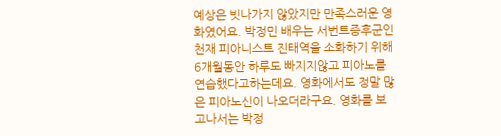예상은 빗나가지 않았지만 만족스러운 영화였어요. 박정민 배우는 서번트증후군인 천재 피아니스트 진태역을 소화하기 위해 6개월동안 하루도 빠지지않고 피아노를 연습했다고하는데요. 영화에서도 정말 많은 피아노신이 나오더라구요. 영화를 보고나서는 박정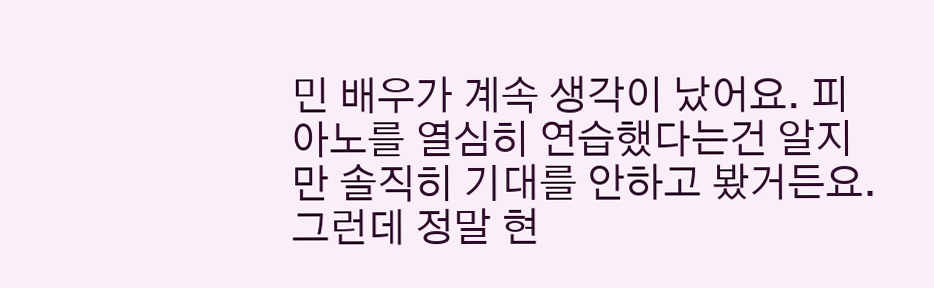민 배우가 계속 생각이 났어요. 피아노를 열심히 연습했다는건 알지만 솔직히 기대를 안하고 봤거든요. 그런데 정말 현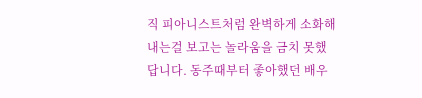직 피아니스트처럼 완벽하게 소화해내는걸 보고는 놀라움을 금치 못했답니다. 동주때부터 좋아했던 배우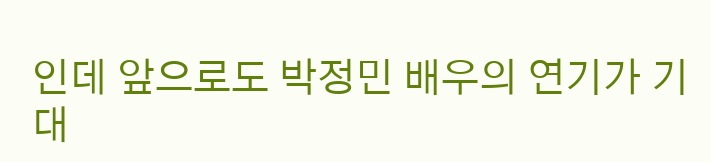인데 앞으로도 박정민 배우의 연기가 기대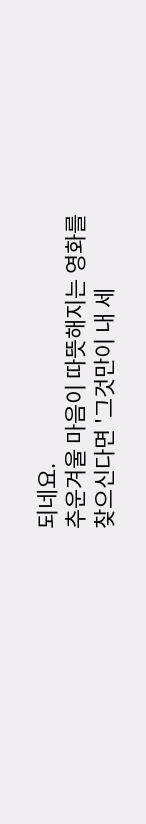되네요.
추운겨울 마음이 따뜻해지는 영화를 찾으신다면 '그것만이 내 세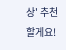상' 추천할게요!